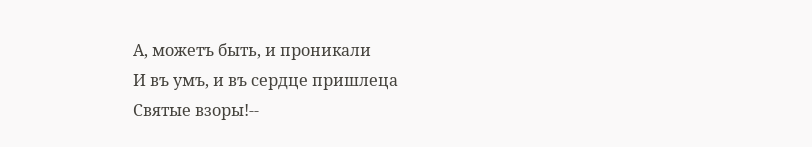А, можетъ быть, и проникали
И въ умъ, и въ сердце пришлеца
Святые взоры!--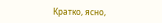Кратко, ясно,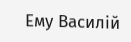Ему Василій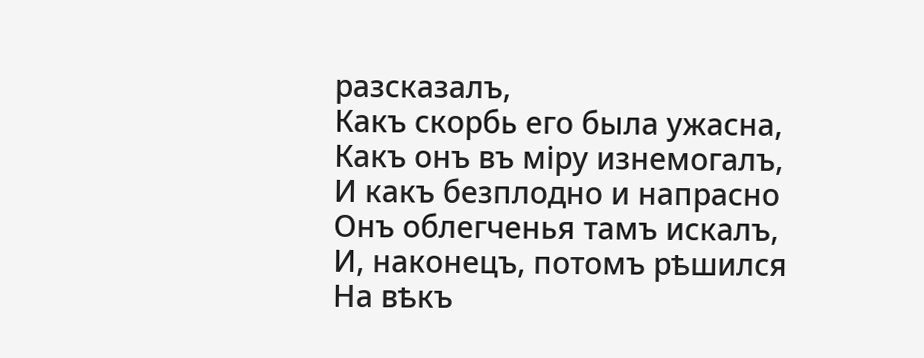разсказалъ,
Какъ скорбь его была ужасна,
Какъ онъ въ міру изнемогалъ,
И какъ безплодно и напрасно
Онъ облегченья тамъ искалъ,
И, наконецъ, потомъ рѣшился
На вѣкъ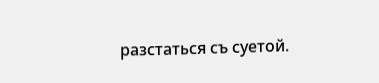разстаться съ суетой.